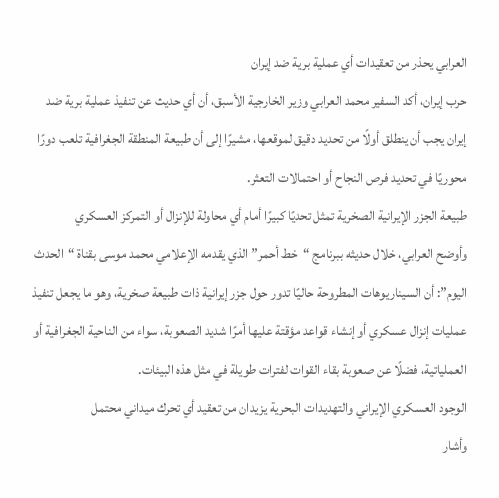العرابي يحذر من تعقيدات أي عملية برية ضد إيران
حرب إيران، أكد السفير محمد العرابي وزير الخارجية الأسبق، أن أي حديث عن تنفيذ عملية برية ضد إيران يجب أن ينطلق أولًا من تحديد دقيق لموقعها، مشيرًا إلى أن طبيعة المنطقة الجغرافية تلعب دورًا محوريًا في تحديد فرص النجاح أو احتمالات التعثر.
طبيعة الجزر الإيرانية الصخرية تمثل تحديًا كبيرًا أمام أي محاولة للإنزال أو التمركز العسكري
وأوضح العرابي، خلال حديثه ببرنامج “خط أحمر” الذي يقدمه الإعلامي محمد موسى بقناة “الحدث اليوم”: أن السيناريوهات المطروحة حاليًا تدور حول جزر إيرانية ذات طبيعة صخرية، وهو ما يجعل تنفيذ عمليات إنزال عسكري أو إنشاء قواعد مؤقتة عليها أمرًا شديد الصعوبة، سواء من الناحية الجغرافية أو العملياتية، فضلًا عن صعوبة بقاء القوات لفترات طويلة في مثل هذه البيئات.
الوجود العسكري الإيراني والتهديدات البحرية يزيدان من تعقيد أي تحرك ميداني محتمل
وأشار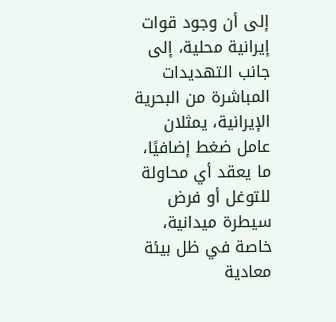إلى أن وجود قوات إيرانية محلية، إلى جانب التهديدات المباشرة من البحرية الإيرانية، يمثلان عامل ضغط إضافيًا، ما يعقد أي محاولة للتوغل أو فرض سيطرة ميدانية، خاصة في ظل بيئة معادية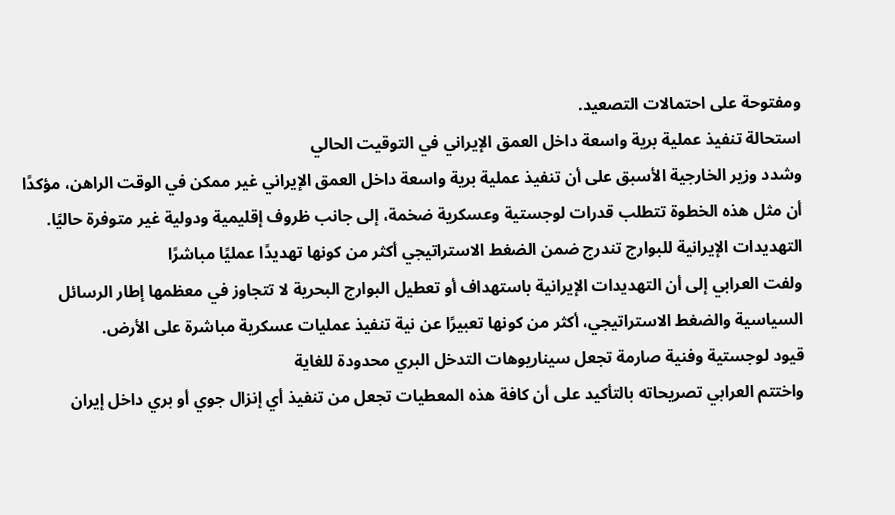ومفتوحة على احتمالات التصعيد.
استحالة تنفيذ عملية برية واسعة داخل العمق الإيراني في التوقيت الحالي
وشدد وزير الخارجية الأسبق على أن تنفيذ عملية برية واسعة داخل العمق الإيراني غير ممكن في الوقت الراهن، مؤكدًا أن مثل هذه الخطوة تتطلب قدرات لوجستية وعسكرية ضخمة، إلى جانب ظروف إقليمية ودولية غير متوفرة حاليًا.
التهديدات الإيرانية للبوارج تندرج ضمن الضغط الاستراتيجي أكثر من كونها تهديدًا عمليًا مباشرًا
ولفت العرابي إلى أن التهديدات الإيرانية باستهداف أو تعطيل البوارج البحرية لا تتجاوز في معظمها إطار الرسائل السياسية والضغط الاستراتيجي، أكثر من كونها تعبيرًا عن نية تنفيذ عمليات عسكرية مباشرة على الأرض.
قيود لوجستية وفنية صارمة تجعل سيناريوهات التدخل البري محدودة للغاية
واختتم العرابي تصريحاته بالتأكيد على أن كافة هذه المعطيات تجعل من تنفيذ أي إنزال جوي أو بري داخل إيران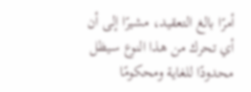أمرًا بالغ التعقيد، مشيرًا إلى أن أي تحرك من هذا النوع سيظل محدودًا للغاية ومحكومًا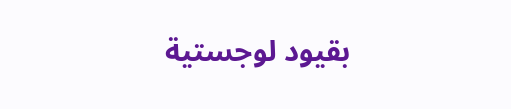بقيود لوجستية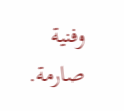وفنية صارمة.